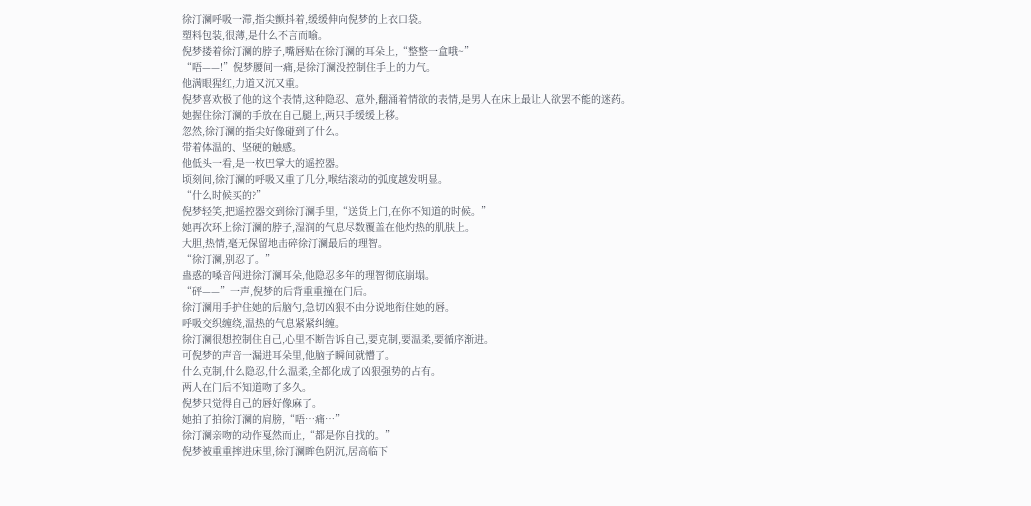徐汀澜呼吸一滞,指尖颤抖着,缓缓伸向倪梦的上衣口袋。
塑料包装,很薄,是什么不言而喻。
倪梦搂着徐汀澜的脖子,嘴唇贴在徐汀澜的耳朵上,“整整一盒哦~”
“唔——!”倪梦腰间一痛,是徐汀澜没控制住手上的力气。
他满眼猩红,力道又沉又重。
倪梦喜欢极了他的这个表情,这种隐忍、意外,翻涌着情欲的表情,是男人在床上最让人欲罢不能的迷药。
她握住徐汀澜的手放在自己腿上,两只手缓缓上移。
忽然,徐汀澜的指尖好像碰到了什么。
带着体温的、坚硬的触感。
他低头一看,是一枚巴掌大的遥控器。
顷刻间,徐汀澜的呼吸又重了几分,喉结滚动的弧度越发明显。
“什么时候买的?”
倪梦轻笑,把遥控器交到徐汀澜手里,“送货上门,在你不知道的时候。”
她再次环上徐汀澜的脖子,湿润的气息尽数覆盖在他灼热的肌肤上。
大胆,热情,毫无保留地击碎徐汀澜最后的理智。
“徐汀澜,别忍了。”
蛊惑的嗓音闯进徐汀澜耳朵,他隐忍多年的理智彻底崩塌。
“砰——”一声,倪梦的后背重重撞在门后。
徐汀澜用手护住她的后脑勺,急切凶狠不由分说地衔住她的唇。
呼吸交织缠绕,温热的气息紧紧纠缠。
徐汀澜很想控制住自己,心里不断告诉自己,要克制,要温柔,要循序渐进。
可倪梦的声音一漏进耳朵里,他脑子瞬间就懵了。
什么克制,什么隐忍,什么温柔,全都化成了凶狠强势的占有。
两人在门后不知道吻了多久。
倪梦只觉得自己的唇好像麻了。
她拍了拍徐汀澜的肩膀,“唔…痛…”
徐汀澜亲吻的动作戛然而止,“都是你自找的。”
倪梦被重重摔进床里,徐汀澜眸色阴沉,居高临下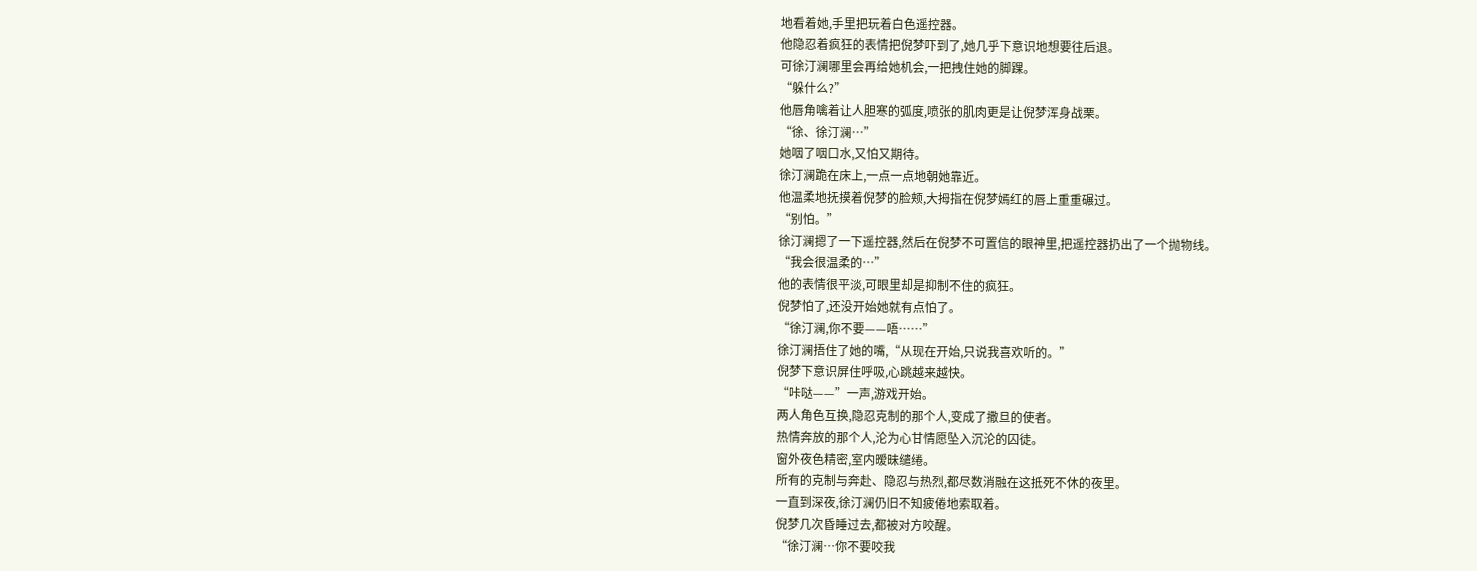地看着她,手里把玩着白色遥控器。
他隐忍着疯狂的表情把倪梦吓到了,她几乎下意识地想要往后退。
可徐汀澜哪里会再给她机会,一把拽住她的脚踝。
“躲什么?”
他唇角噙着让人胆寒的弧度,喷张的肌肉更是让倪梦浑身战栗。
“徐、徐汀澜…”
她咽了咽口水,又怕又期待。
徐汀澜跪在床上,一点一点地朝她靠近。
他温柔地抚摸着倪梦的脸颊,大拇指在倪梦嫣红的唇上重重碾过。
“别怕。”
徐汀澜摁了一下遥控器,然后在倪梦不可置信的眼神里,把遥控器扔出了一个抛物线。
“我会很温柔的…”
他的表情很平淡,可眼里却是抑制不住的疯狂。
倪梦怕了,还没开始她就有点怕了。
“徐汀澜,你不要——唔……”
徐汀澜捂住了她的嘴,“从现在开始,只说我喜欢听的。”
倪梦下意识屏住呼吸,心跳越来越快。
“咔哒——”一声,游戏开始。
两人角色互换,隐忍克制的那个人,变成了撒旦的使者。
热情奔放的那个人,沦为心甘情愿坠入沉沦的囚徒。
窗外夜色精密,室内暧昧缱绻。
所有的克制与奔赴、隐忍与热烈,都尽数消融在这抵死不休的夜里。
一直到深夜,徐汀澜仍旧不知疲倦地索取着。
倪梦几次昏睡过去,都被对方咬醒。
“徐汀澜…你不要咬我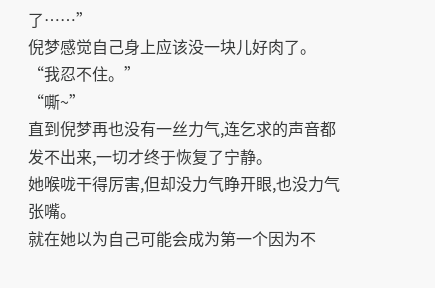了……”
倪梦感觉自己身上应该没一块儿好肉了。
“我忍不住。”
“嘶~”
直到倪梦再也没有一丝力气,连乞求的声音都发不出来,一切才终于恢复了宁静。
她喉咙干得厉害,但却没力气睁开眼,也没力气张嘴。
就在她以为自己可能会成为第一个因为不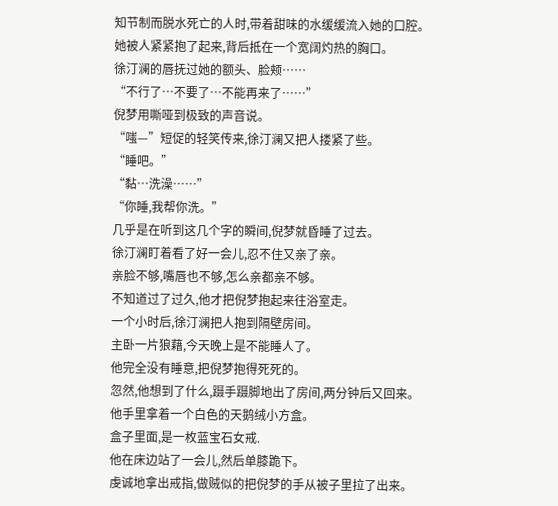知节制而脱水死亡的人时,带着甜味的水缓缓流入她的口腔。
她被人紧紧抱了起来,背后抵在一个宽阔灼热的胸口。
徐汀澜的唇抚过她的额头、脸颊……
“不行了…不要了…不能再来了……”
倪梦用嘶哑到极致的声音说。
“嗤—”短促的轻笑传来,徐汀澜又把人搂紧了些。
“睡吧。”
“黏…洗澡……”
“你睡,我帮你洗。”
几乎是在听到这几个字的瞬间,倪梦就昏睡了过去。
徐汀澜盯着看了好一会儿,忍不住又亲了亲。
亲脸不够,嘴唇也不够,怎么亲都亲不够。
不知道过了过久,他才把倪梦抱起来往浴室走。
一个小时后,徐汀澜把人抱到隔壁房间。
主卧一片狼藉,今天晚上是不能睡人了。
他完全没有睡意,把倪梦抱得死死的。
忽然,他想到了什么,蹑手蹑脚地出了房间,两分钟后又回来。
他手里拿着一个白色的天鹅绒小方盒。
盒子里面,是一枚蓝宝石女戒.
他在床边站了一会儿,然后单膝跪下。
虔诚地拿出戒指,做贼似的把倪梦的手从被子里拉了出来。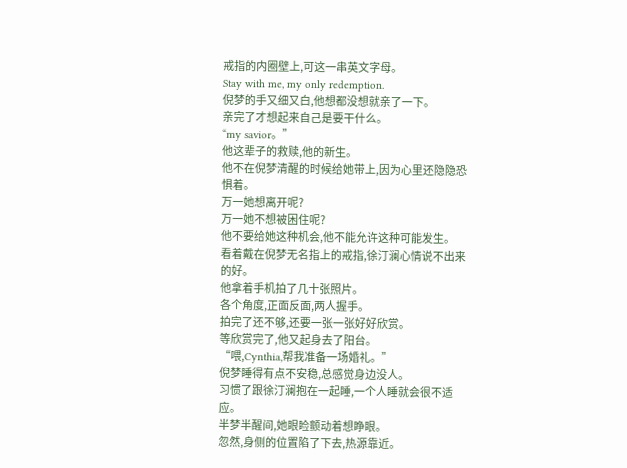戒指的内圈壁上,可这一串英文字母。
Stay with me, my only redemption.
倪梦的手又细又白,他想都没想就亲了一下。
亲完了才想起来自己是要干什么。
“my savior。”
他这辈子的救赎,他的新生。
他不在倪梦清醒的时候给她带上,因为心里还隐隐恐惧着。
万一她想离开呢?
万一她不想被困住呢?
他不要给她这种机会,他不能允许这种可能发生。
看着戴在倪梦无名指上的戒指,徐汀澜心情说不出来的好。
他拿着手机拍了几十张照片。
各个角度,正面反面,两人握手。
拍完了还不够,还要一张一张好好欣赏。
等欣赏完了,他又起身去了阳台。
“喂,Cynthia,帮我准备一场婚礼。”
倪梦睡得有点不安稳,总感觉身边没人。
习惯了跟徐汀澜抱在一起睡,一个人睡就会很不适应。
半梦半醒间,她眼睑颤动着想睁眼。
忽然,身侧的位置陷了下去,热源靠近。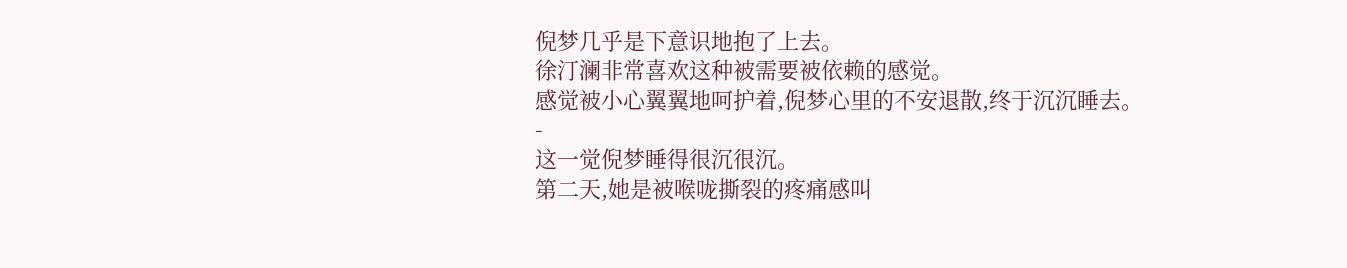倪梦几乎是下意识地抱了上去。
徐汀澜非常喜欢这种被需要被依赖的感觉。
感觉被小心翼翼地呵护着,倪梦心里的不安退散,终于沉沉睡去。
-
这一觉倪梦睡得很沉很沉。
第二天,她是被喉咙撕裂的疼痛感叫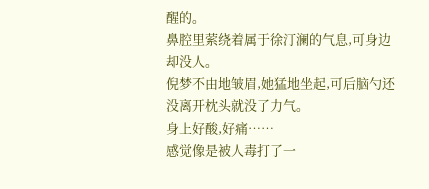醒的。
鼻腔里萦绕着属于徐汀澜的气息,可身边却没人。
倪梦不由地皱眉,她猛地坐起,可后脑勺还没离开枕头就没了力气。
身上好酸,好痛……
感觉像是被人毒打了一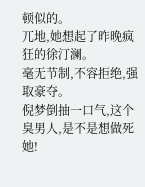顿似的。
兀地,她想起了昨晚疯狂的徐汀澜。
毫无节制,不容拒绝,强取豪夺。
倪梦倒抽一口气,这个臭男人,是不是想做死她!